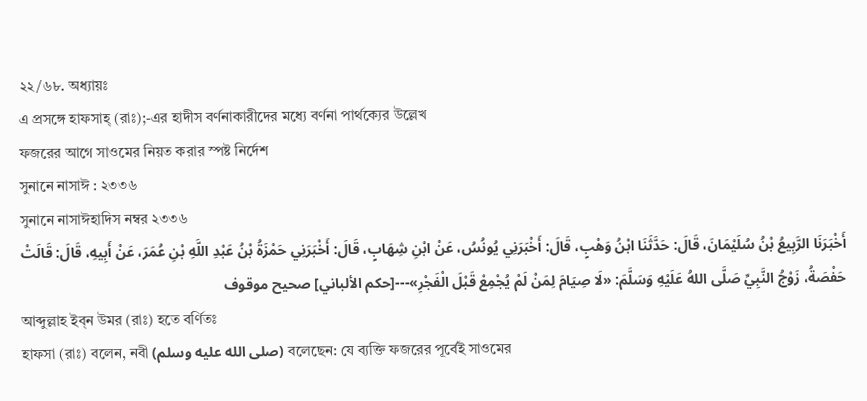২২/৬৮. অধ্যায়ঃ
এ প্রসঙ্গে হাফসাহ্ (রাঃ);-এর হাদীস বর্ণনাকারীদের মধ্যে বর্ণনা পার্থক্যের উল্লেখ
ফজরের আগে সাওমের নিয়ত করার স্পষ্ট নির্দেশ
সুনানে নাসাঈ : ২৩৩৬
সুনানে নাসাঈহাদিস নম্বর ২৩৩৬
أَخْبَرَنَا الرَّبِيعُ بْنُ سُلَيْمَانَ، قَالَ: حَدَّثَنَا ابْنُ وَهْبٍ، قَالَ: أَخْبَرَنِي يُونُسُ، عَنْ ابْنِ شِهَابٍ، قَالَ: أَخْبَرَنِي حَمْزَةُ بْنُ عَبْدِ اللَّهِ بْنِ عُمَرَ، عَنْ أَبِيهِ، قَالَ: قَالَتْ حَفْصَةُ، زَوْجُ النَّبِيِّ صَلَّى اللهُ عَلَيْهِ وَسَلَّمَ: «لَا صِيَامَ لِمَنْ لَمْ يُجْمِعْ قَبْلَ الْفَجْرِ»---[حكم الألباني] صحيح موقوف
আব্দুল্লাহ ইব্ন উমর (রাঃ) হতে বর্ণিতঃ
হাফসা (রাঃ) বলেন, নবী (صلى الله عليه وسلم) বলেছেন: যে ব্যক্তি ফজরের পূর্বেই সাওমের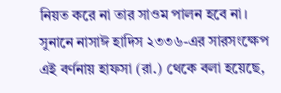নিয়ত করে না তার সাওম পালন হবে না।
সুনানে নাসাঈ হাদিস ২৩৩৬-এর সারসংক্ষেপ
এই বর্ণনায় হাফসা (রা.) থেকে বলা হয়েছে,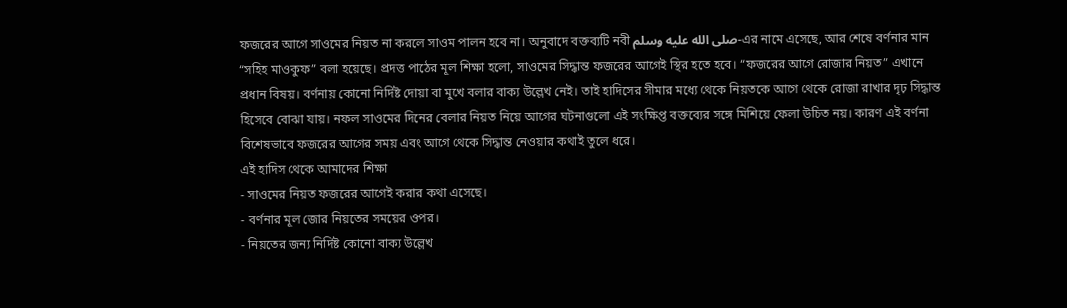ফজরের আগে সাওমের নিয়ত না করলে সাওম পালন হবে না। অনুবাদে বক্তব্যটি নবী صلى الله عليه وسلم-এর নামে এসেছে, আর শেষে বর্ণনার মান “সহিহ মাওকুফ” বলা হয়েছে। প্রদত্ত পাঠের মূল শিক্ষা হলো, সাওমের সিদ্ধান্ত ফজরের আগেই স্থির হতে হবে। “ফজরের আগে রোজার নিয়ত” এখানে প্রধান বিষয়। বর্ণনায় কোনো নির্দিষ্ট দোয়া বা মুখে বলার বাক্য উল্লেখ নেই। তাই হাদিসের সীমার মধ্যে থেকে নিয়তকে আগে থেকে রোজা রাখার দৃঢ় সিদ্ধান্ত হিসেবে বোঝা যায়। নফল সাওমের দিনের বেলার নিয়ত নিয়ে আগের ঘটনাগুলো এই সংক্ষিপ্ত বক্তব্যের সঙ্গে মিশিয়ে ফেলা উচিত নয়। কারণ এই বর্ণনা বিশেষভাবে ফজরের আগের সময় এবং আগে থেকে সিদ্ধান্ত নেওয়ার কথাই তুলে ধরে।
এই হাদিস থেকে আমাদের শিক্ষা
- সাওমের নিয়ত ফজরের আগেই করার কথা এসেছে।
- বর্ণনার মূল জোর নিয়তের সময়ের ওপর।
- নিয়তের জন্য নির্দিষ্ট কোনো বাক্য উল্লেখ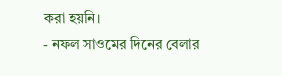করা হয়নি।
- নফল সাওমের দিনের বেলার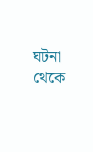ঘটনা থেকে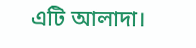এটি আলাদা।